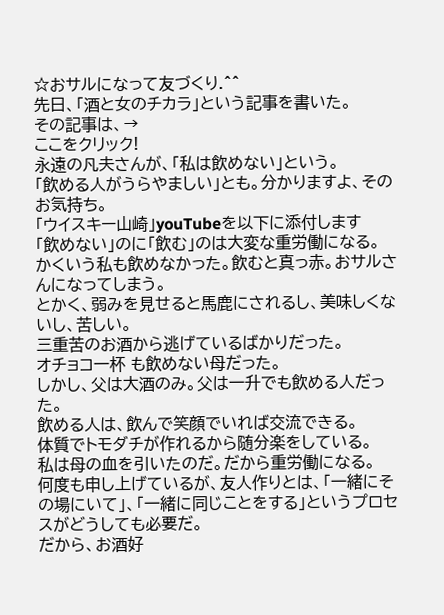☆おサルになって友づくり.^^
先日、「酒と女のチカラ」という記事を書いた。
その記事は、→
ここをクリック!
永遠の凡夫さんが、「私は飲めない」という。
「飲める人がうらやましい」とも。分かりますよ、そのお気持ち。
「ウイスキー山崎」youTubeを以下に添付します
「飲めない」のに「飲む」のは大変な重労働になる。
かくいう私も飲めなかった。飲むと真っ赤。おサルさんになってしまう。
とかく、弱みを見せると馬鹿にされるし、美味しくないし、苦しい。
三重苦のお酒から逃げているばかりだった。
オチョコ一杯 も飲めない母だった。
しかし、父は大酒のみ。父は一升でも飲める人だった。
飲める人は、飲んで笑顔でいれば交流できる。
体質でトモダチが作れるから随分楽をしている。
私は母の血を引いたのだ。だから重労働になる。
何度も申し上げているが、友人作りとは、「一緒にその場にいて」、「一緒に同じことをする」というプロセスがどうしても必要だ。
だから、お酒好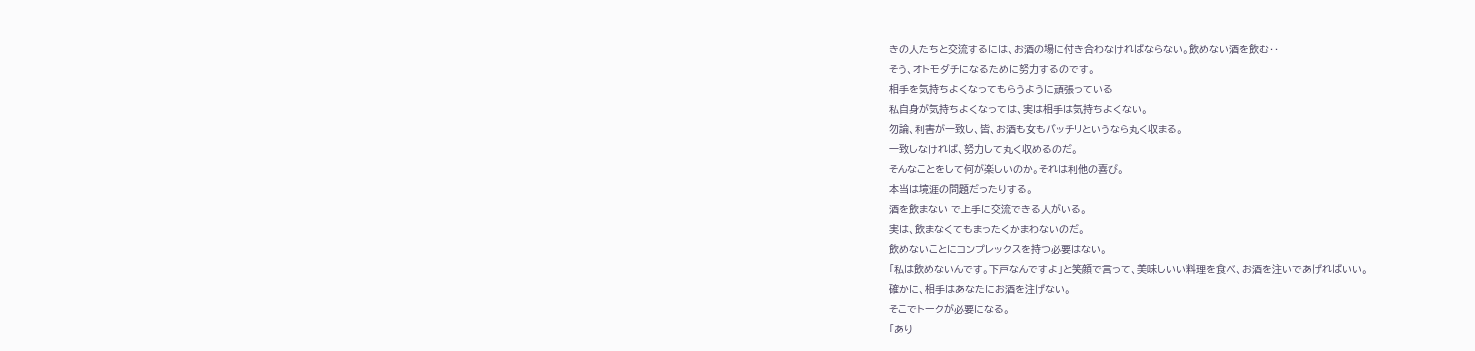きの人たちと交流するには、お酒の場に付き合わなければならない。飲めない酒を飲む‥
そう、オトモダチになるために努力するのです。
相手を気持ちよくなってもらうように頑張っている
私自身が気持ちよくなっては、実は相手は気持ちよくない。
勿論、利害が一致し、皆、お酒も女もバッチリというなら丸く収まる。
一致しなければ、努力して丸く収めるのだ。
そんなことをして何が楽しいのか。それは利他の喜び。
本当は境涯の問題だったりする。
酒を飲まない で上手に交流できる人がいる。
実は、飲まなくてもまったくかまわないのだ。
飲めないことにコンプレックスを持つ必要はない。
「私は飲めないんです。下戸なんですよ」と笑顔で言って、美味しいい料理を食べ、お酒を注いであげればいい。
確かに、相手はあなたにお酒を注げない。
そこでトークが必要になる。
「あり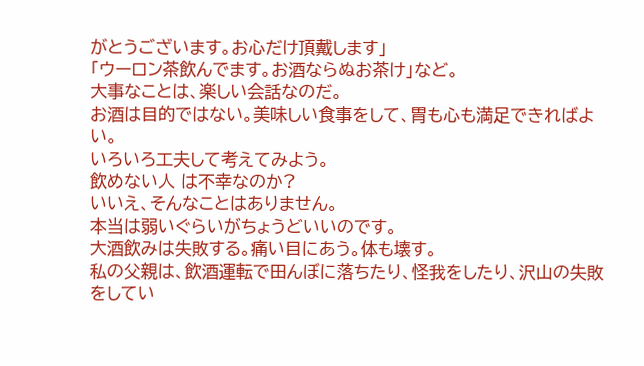がとうございます。お心だけ頂戴します」
「ウーロン茶飲んでます。お酒ならぬお茶け」など。
大事なことは、楽しい会話なのだ。
お酒は目的ではない。美味しい食事をして、胃も心も満足できればよい。
いろいろ工夫して考えてみよう。
飲めない人 は不幸なのか?
いいえ、そんなことはありません。
本当は弱いぐらいがちょうどいいのです。
大酒飲みは失敗する。痛い目にあう。体も壊す。
私の父親は、飲酒運転で田んぼに落ちたり、怪我をしたり、沢山の失敗をしてい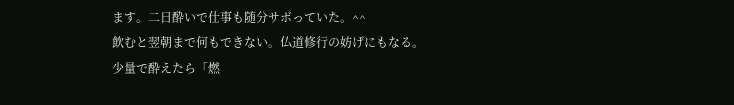ます。二日酔いで仕事も随分サボっていた。^^
飲むと翌朝まで何もできない。仏道修行の妨げにもなる。
少量で酔えたら「燃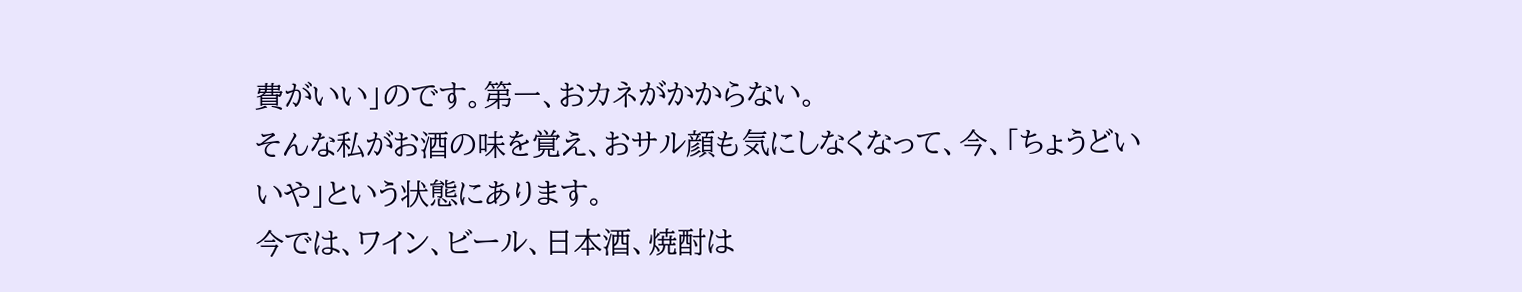費がいい」のです。第一、おカネがかからない。
そんな私がお酒の味を覚え、おサル顔も気にしなくなって、今、「ちょうどいいや」という状態にあります。
今では、ワイン、ビール、日本酒、焼酎は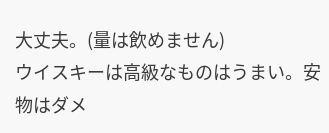大丈夫。(量は飲めません)
ウイスキーは高級なものはうまい。安物はダメ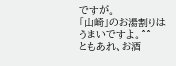ですが。
「山崎」のお湯割りはうまいですよ。^^
ともあれ、お酒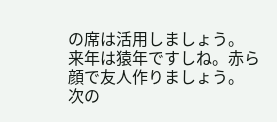の席は活用しましょう。
来年は猿年ですしね。赤ら顔で友人作りましょう。
次の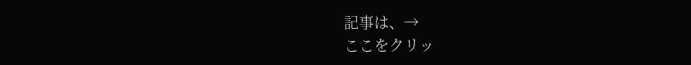記事は、→
ここをクリッ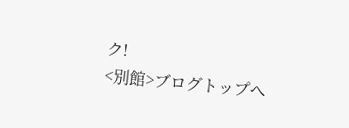ク!
<別館>ブログトップへ